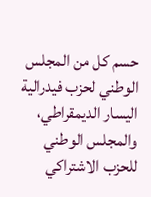حسم كل من المجلس الوطني لحزب فيدرالية اليسار الديمقراطي، والمجلس الوطني للحزب الاشتراكي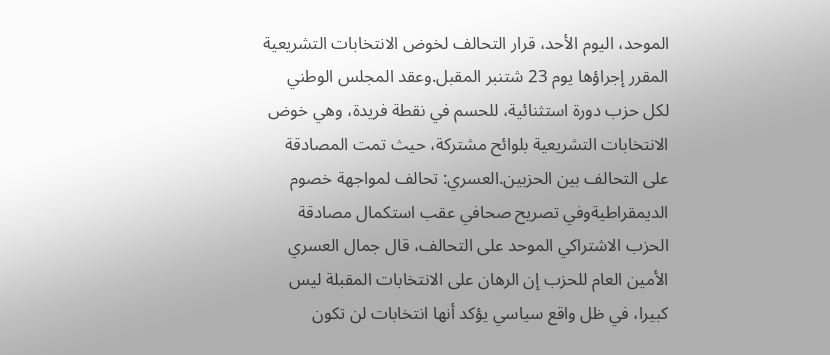الموحد، اليوم الأحد، قرار التحالف لخوض الانتخابات التشريعية المقرر إجراؤها يوم 23 شتنبر المقبل.وعقد المجلس الوطني لكل حزب دورة استثنائية، للحسم في نقطة فريدة، وهي خوض الانتخابات التشريعية بلوائح مشتركة، حيث تمت المصادقة على التحالف بين الحزبين.العسري: تحالف لمواجهة خصوم الديمقراطيةوفي تصريح صحافي عقب استكمال مصادقة الحزب الاشتراكي الموحد على التحالف، قال جمال العسري الأمين العام للحزب إن الرهان على الانتخابات المقبلة ليس كبيرا، في ظل واقع سياسي يؤكد أنها انتخابات لن تكون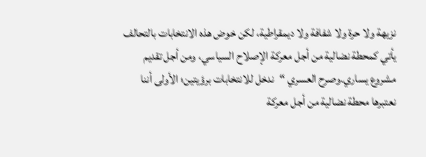نزيهة ولا حرة ولا شفافة ولا ديمقراطية، لكن خوض هذه الانتخابات بالتحالف يأتي كمحطة نضالية من أجل معركة الإصلاح السياسي، ومن أجل تقديم مشروع يساري.وصرح العسري “ندخل للانتخابات برؤيتين؛ الأولى أننا نعتبرها محطة نضالية من أجل معركة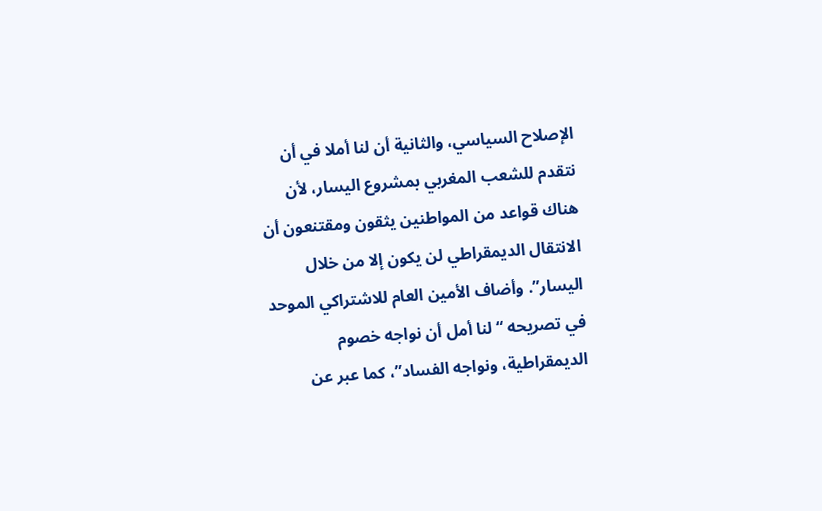الإصلاح السياسي، والثانية أن لنا أملا في أن نتقدم للشعب المغربي بمشروع اليسار، لأن هناك قواعد من المواطنين يثقون ومقتنعون أن الانتقال الديمقراطي لن يكون إلا من خلال اليسار”. وأضاف الأمين العام للاشتراكي الموحد في تصريحه “لنا أمل أن نواجه خصوم الديمقراطية، ونواجه الفساد”، كما عبر عن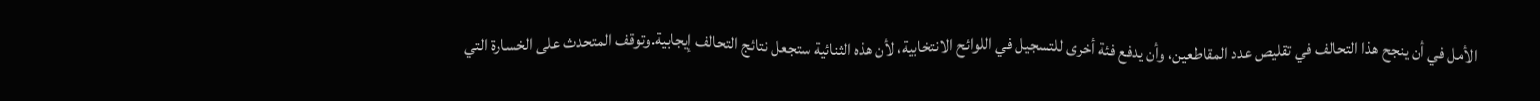الأمل في أن ينجح هذا التحالف في تقليص عدد المقاطعين، وأن يدفع فئة أخرى للتسجيل في اللوائح الانتخابية، لأن هذه الثنائية ستجعل نتائج التحالف إيجابية.وتوقف المتحدث على الخسارة التي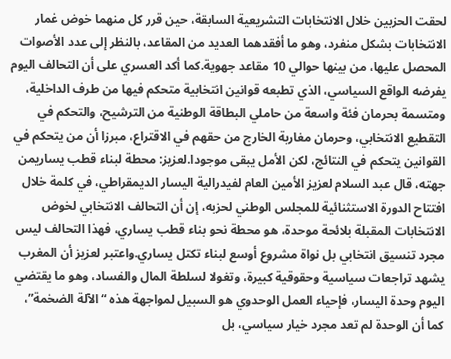لحقت الحزبين خلال الانتخابات التشريعية السابقة، حين قرر كل منهما خوض غمار الانتخابات بشكل منفرد، وهو ما أفقدهما العديد من المقاعد، بالنظر إلى عدد الأصوات المحصل عليها، من بينها حوالي 10 مقاعد جهوية.كما أكد العسري على أن التحالف اليوم يفرضه الواقع السياسي، الذي تطبعه قوانين انتخابية متحكم فيها من طرف الداخلية، ومتسمة بحرمان فئة واسعة من حاملي البطاقة الوطنية من الترشيح، والتحكم في التقطيع الانتخابي، وحرمان مغاربة الخارج من حقهم في الاقتراع، مبرزا أن من يتحكم في القوانين يتحكم في النتائج، لكن الأمل يبقى موجودا.لعزيز: محطة لبناء قطب يساريمن جهته، قال عبد السلام لعزيز الأمين العام لفيدرالية اليسار الديمقراطي، في كلمة خلال افتتاح الدورة الاستثنائية للمجلس الوطني لحزبه، إن أن التحالف الانتخابي لخوض الانتخابات المقبلة بلائحة موحدة، هو محطة نحو بناء قطب يساري، فهذا التحالف ليس مجرد تنسيق انتخابي بل نواة مشروع أوسع لبناء تكتل يساري.واعتبر لعزيز أن المغرب يشهد تراجعات سياسية وحقوقية كبيرة، وتغولا لسلطة المال والفساد، وهو ما يقتضي اليوم وحدة اليسار، فإحياء العمل الوحدوي هو السبيل لمواجهة هذه “الآلة الضخمة”، كما أن الوحدة لم تعد مجرد خيار سياسي، بل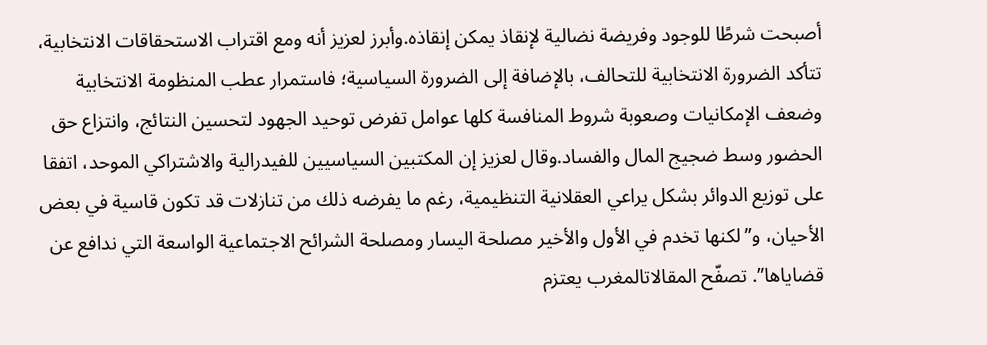أصبحت شرطًا للوجود وفريضة نضالية لإنقاذ يمكن إنقاذه.وأبرز لعزيز أنه ومع اقتراب الاستحقاقات الانتخابية، تتأكد الضرورة الانتخابية للتحالف، بالإضافة إلى الضرورة السياسية؛ فاستمرار عطب المنظومة الانتخابية وضعف الإمكانيات وصعوبة شروط المنافسة كلها عوامل تفرض توحيد الجهود لتحسين النتائج، وانتزاع حق الحضور وسط ضجيج المال والفساد.وقال لعزيز إن المكتبين السياسيين للفيدرالية والاشتراكي الموحد، اتفقا على توزيع الدوائر بشكل يراعي العقلانية التنظيمية، رغم ما يفرضه ذلك من تنازلات قد تكون قاسية في بعض الأحيان، و”لكنها تخدم في الأول والأخير مصلحة اليسار ومصلحة الشرائح الاجتماعية الواسعة التي ندافع عن قضاياها”. تصفّح المقالاتالمغرب يعتزم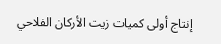إنتاج أولى كميات زيت الأركان الفلاحي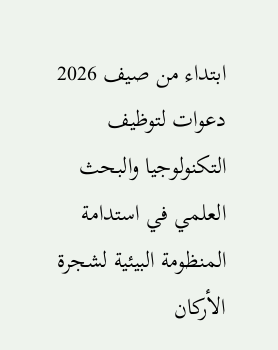ابتداء من صيف 2026 دعوات لتوظيف التكنولوجيا والبحث العلمي في استدامة المنظومة البيئية لشجرة الأركان